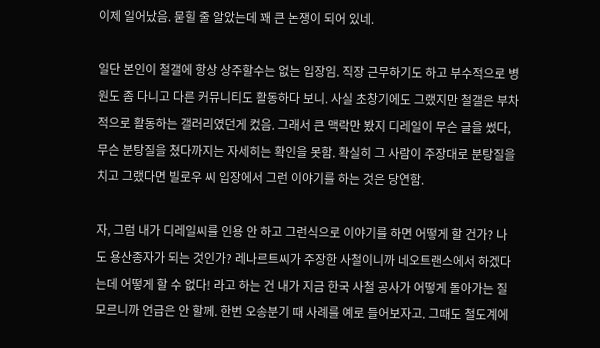이제 일어났음. 묻힐 줄 알았는데 꽤 큰 논쟁이 되어 있네.

일단 본인이 철갤에 항상 상주할수는 없는 입장임. 직장 근무하기도 하고 부수적으로 병원도 좀 다니고 다른 커뮤니티도 활동하다 보니. 사실 초창기에도 그랬지만 철갤은 부차적으로 활동하는 갤러리였던게 컸음. 그래서 큰 맥락만 봤지 디레일이 무슨 글을 썼다, 무슨 분탕질을 쳤다까지는 자세히는 확인을 못함. 확실히 그 사람이 주장대로 분탕질을 치고 그랬다면 빌로우 씨 입장에서 그런 이야기를 하는 것은 당연함.

자, 그럼 내가 디레일씨를 인용 안 하고 그런식으로 이야기를 하면 어떻게 할 건가? 나도 용산종자가 되는 것인가? 레나르트씨가 주장한 사철이니까 네오트랜스에서 하겠다는데 어떻게 할 수 없다! 라고 하는 건 내가 지금 한국 사철 공사가 어떻게 돌아가는 질 모르니까 언급은 안 할께. 한번 오송분기 때 사례를 예로 들어보자고. 그때도 철도계에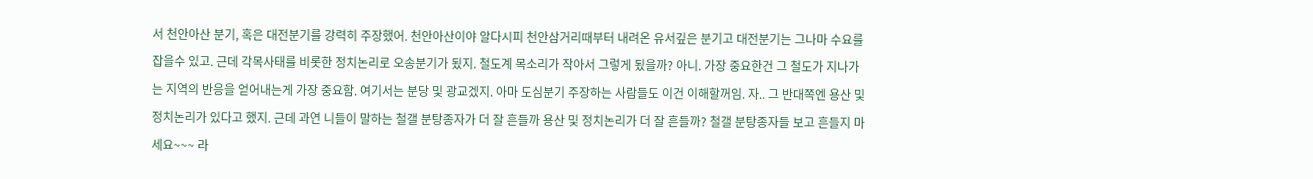서 천안아산 분기, 혹은 대전분기를 강력히 주장했어. 천안아산이야 알다시피 천안삼거리때부터 내려온 유서깊은 분기고 대전분기는 그나마 수요를 잡을수 있고. 근데 각목사태를 비롯한 정치논리로 오송분기가 됬지. 철도계 목소리가 작아서 그렇게 됬을까? 아니. 가장 중요한건 그 철도가 지나가는 지역의 반응을 얻어내는게 가장 중요함. 여기서는 분당 및 광교겠지. 아마 도심분기 주장하는 사람들도 이건 이해할꺼임. 자.. 그 반대쪽엔 용산 및 정치논리가 있다고 했지. 근데 과연 니들이 말하는 철갤 분탕종자가 더 잘 흔들까 용산 및 정치논리가 더 잘 흔들까? 철갤 분탕종자들 보고 흔들지 마세요~~~ 라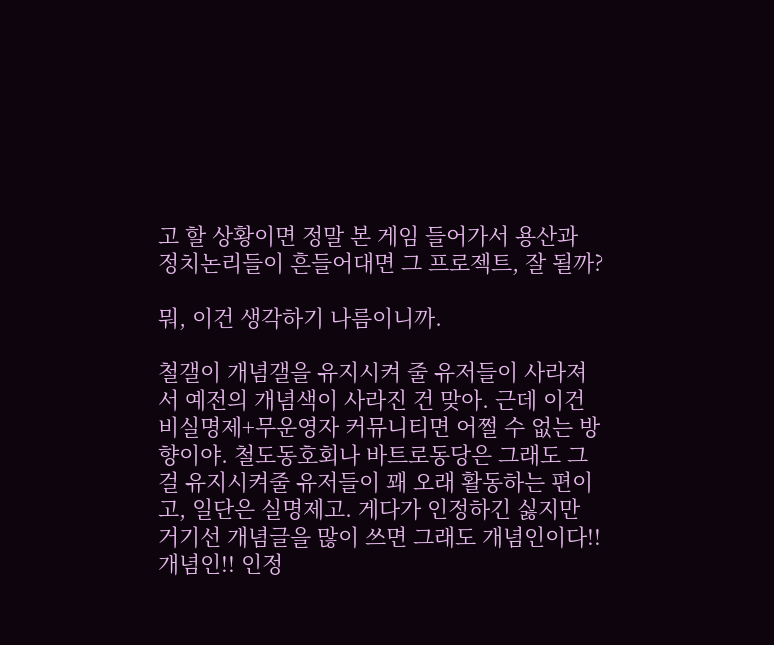고 할 상황이면 정말 본 게임 들어가서 용산과 정치논리들이 흔들어대면 그 프로젝트, 잘 될까?

뭐, 이건 생각하기 나름이니까.

철갤이 개념갤을 유지시켜 줄 유저들이 사라져서 예전의 개념색이 사라진 건 맞아. 근데 이건 비실명제+무운영자 커뮤니티면 어쩔 수 없는 방향이야. 철도동호회나 바트로동당은 그래도 그걸 유지시켜줄 유저들이 꽤 오래 활동하는 편이고, 일단은 실명제고. 게다가 인정하긴 싫지만 거기선 개념글을 많이 쓰면 그래도 개념인이다!! 개념인!! 인정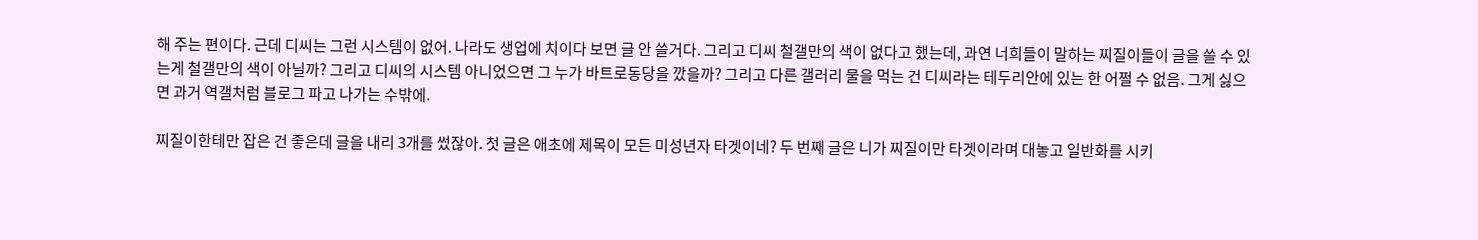해 주는 편이다. 근데 디씨는 그런 시스템이 없어. 나라도 생업에 치이다 보면 글 안 쓸거다. 그리고 디씨 철갤만의 색이 없다고 했는데, 과연 너희들이 말하는 찌질이들이 글을 쓸 수 있는게 철갤만의 색이 아닐까? 그리고 디씨의 시스템 아니었으면 그 누가 바트로동당을 깠을까? 그리고 다른 갤러리 물을 먹는 건 디씨라는 테두리안에 있는 한 어쩔 수 없음. 그게 싫으면 과거 역갤처럼 블로그 파고 나가는 수밖에.

찌질이한테만 잡은 건 좋은데 글을 내리 3개를 썼잖아. 첫 글은 애초에 제목이 모든 미성년자 타겟이네? 두 번째 글은 니가 찌질이만 타겟이라며 대놓고 일반화를 시키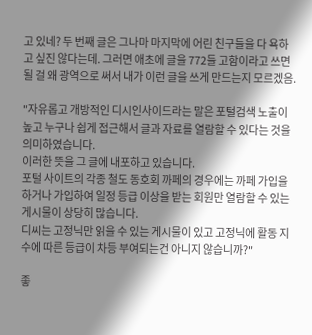고 있네? 두 번째 글은 그나마 마지막에 어린 친구들을 다 욕하고 싶진 않다는데. 그러면 애초에 글을 772들 고함이라고 쓰면 될 걸 왜 광역으로 써서 내가 이런 글을 쓰게 만드는지 모르겠음.

"자유롭고 개방적인 디시인사이드라는 말은 포털검색 노출이 높고 누구나 쉽게 접근해서 글과 자료를 열람할 수 있다는 것을 의미하였습니다.
이러한 뜻을 그 글에 내포하고 있습니다.
포털 사이트의 각종 철도 동호회 까페의 경우에는 까페 가입을 하거나 가입하여 일정 등급 이상을 받는 회원만 열람할 수 있는 게시물이 상당히 많습니다.
디씨는 고정닉만 읽을 수 있는 게시물이 있고 고정닉에 활동 지수에 따른 등급이 차등 부여되는건 아니지 않습니까?"

좋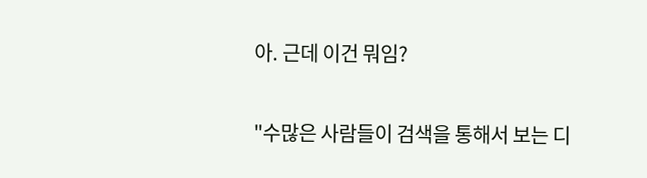아. 근데 이건 뭐임?

"수많은 사람들이 검색을 통해서 보는 디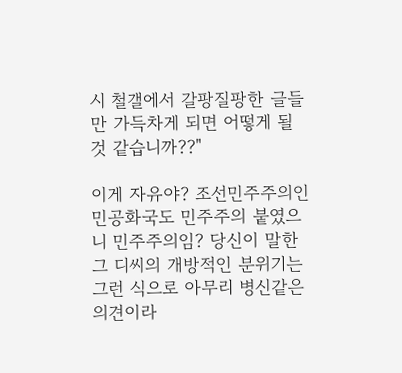시 철갤에서 갈팡질팡한 글들만 가득차게 되면 어떻게 될 것 같습니까??"

이게 자유야? 조선민주주의인민공화국도 민주주의 붙였으니 민주주의임? 당신이 말한 그 디씨의 개방적인 분위기는 그런 식으로 아무리 병신같은 의견이라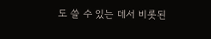도 쓸 수 있는 데서 비롯된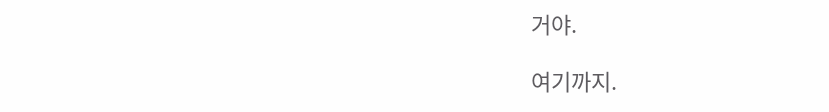거야.

여기까지.